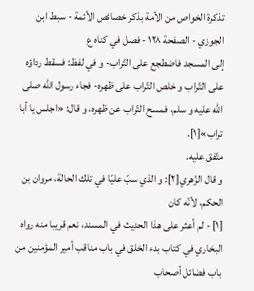تذكرة الخواص من الأمة بذكر خصائص الأئمة - سبط ابن الجوزي - الصفحة ١٢٨ - فصل في كناه ع
إلى المسجد فاضطجع على التّراب- و في لفظ: فسقط رداؤه على التّراب و خلص التّراب على ظهره- فجاء رسول اللّه صلى اللّه عليه و سلم، فمسح التّراب عن ظهره، و قال: «اجلس يا أبا تراب»[١].
متّفق عليه.
و قال الزّهري[٢]: و الذي سبّ عليّا في تلك الحالة، مروان بن الحكم، لأنّه كان
[١] - لم أعثر على هذا الحديث في المسند، نعم قريبا منه رواه البخاري في كتاب بدء الخلق في باب مناقب أمير المؤمنين من باب فضائل أصحاب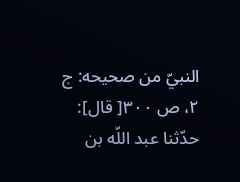النبيّ من صحيحه: ج ٢، ص ٣٠٠[ قال]: حدّثنا عبد اللّه بن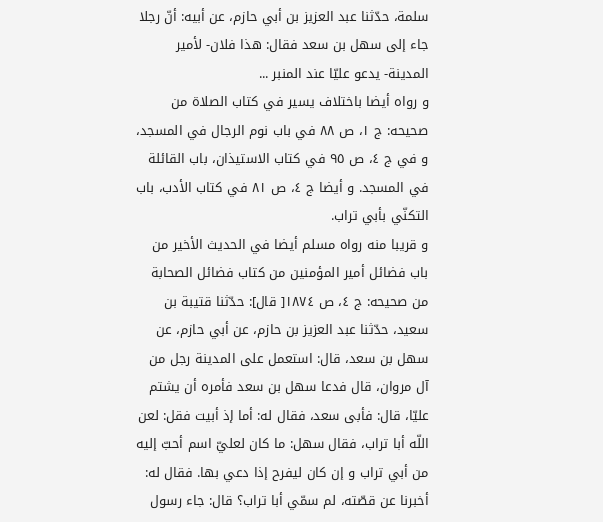سلمة، حدّثنا عبد العزيز بن أبي حازم، عن أبيه: أنّ رجلا جاء إلى سهل بن سعد فقال: هذا فلان- لأمير المدينة- يدعو عليّا عند المنبر ...
و رواه أيضا باختلاف يسير في كتاب الصلاة من صحيحه: ج ١، ص ٨٨ في باب نوم الرجال في المسجد، و في ج ٤، ص ٩٥ في كتاب الاستيذان، باب القائلة في المسجد. و أيضا ج ٤، ص ٨١ في كتاب الأدب، باب التكنّي بأبي تراب.
و قريبا منه رواه مسلم أيضا في الحديث الأخير من باب فضائل أمير المؤمنين من كتاب فضائل الصحابة من صحيحه: ج ٤، ص ١٨٧٤[ قال]: حدّثنا قتيبة بن سعيد، حدّثنا عبد العزيز بن حازم، عن أبي حازم، عن سهل بن سعد، قال: استعمل على المدينة رجل من آل مروان، قال فدعا سهل بن سعد فأمره أن يشتم عليّا، قال: فأبى سعد، فقال له: أما إذ أبيت فقل: لعن اللّه أبا تراب، فقال سهل: ما كان لعليّ اسم أحبّ إليه من أبي تراب و إن كان ليفرح إذا دعي بها. فقال له: أخبرنا عن قصّته، لم سمّي أبا تراب؟ قال: جاء رسول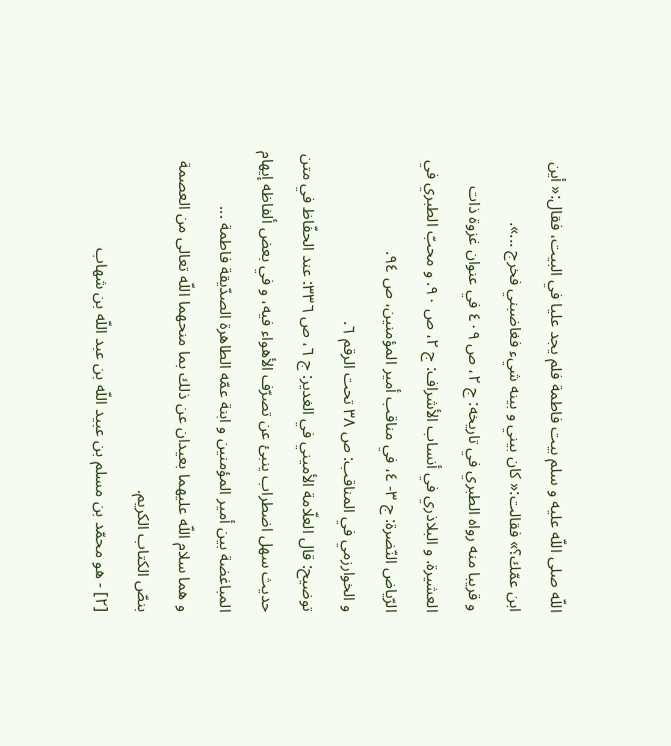اللّه صلى اللّه عليه و سلم بيت فاطمة فلم يجد عليا في البيت، فقال:« أين ابن عمّك؟» فقالت:« كان بيني و بينه شيء فغاضبني فخرج ...».
و قريبا منه رواه الطبري في تاريخه: ج ٢، ص ٤٠٩ في عنوان غزوة ذات العشيرة. و البلاذري في أنساب الأشراف: ج ٢، ص ٩٠. و محبّ الطبري في الرّياض النّضرة: ج ٣- ٤، في مناقب أمير المؤمنين، ص ٩٤.
و الخوارزمي في المناقب: ص ٣٨ تحت الرقم ٦.
توضيح: قال العلّامة الأميني في الغدير: ج ٦، ص ٣٣٦: عند الحفّاظ في متن حديث سهل اضطراب ينبئ عن تصرّف الأهواء فيه، و في بعض ألفاظه إيهام المباغضة بين أمير المؤمنين و ابنة عمّه الطاهرة الصدّيقة فاطمة ...
و هما سلام اللّه عليهما بعيدان عن ذلك بما منحهما اللّه تعالى من العصمة بنصّ الكتاب الكريم.
[٢] - هو محمّد بن مسلم بن عبيد اللّه بن عبد اللّه بن شهاب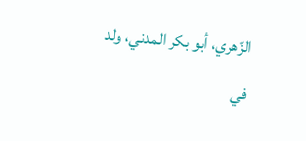الزّهري، أبو بكر المدني، ولد في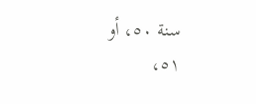سنة ٥٠، أو ٥١،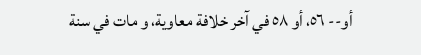أو-- ٥٦، أو ٥٨ في آخر خلافة معاوية، و مات في سنة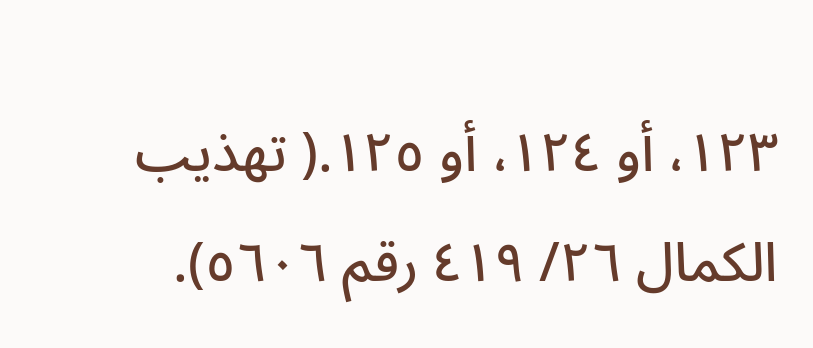١٢٣، أو ١٢٤، أو ١٢٥.( تهذيب الكمال ٢٦/ ٤١٩ رقم ٥٦٠٦).